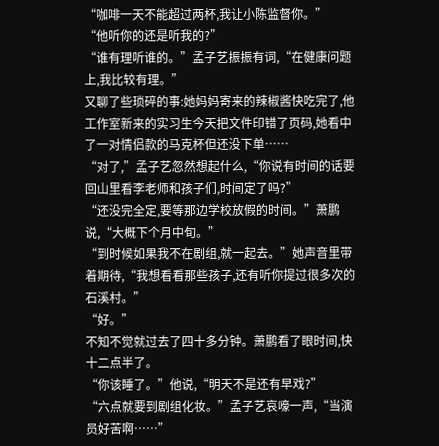“咖啡一天不能超过两杯,我让小陈监督你。”
“他听你的还是听我的?”
“谁有理听谁的。”孟子艺振振有词,“在健康问题上,我比较有理。”
又聊了些琐碎的事:她妈妈寄来的辣椒酱快吃完了,他工作室新来的实习生今天把文件印错了页码,她看中了一对情侣款的马克杯但还没下单……
“对了,”孟子艺忽然想起什么,“你说有时间的话要回山里看李老师和孩子们,时间定了吗?”
“还没完全定,要等那边学校放假的时间。”萧鹏说,“大概下个月中旬。”
“到时候如果我不在剧组,就一起去。”她声音里带着期待,“我想看看那些孩子,还有听你提过很多次的石溪村。”
“好。”
不知不觉就过去了四十多分钟。萧鹏看了眼时间,快十二点半了。
“你该睡了。”他说,“明天不是还有早戏?”
“六点就要到剧组化妆。”孟子艺哀嚎一声,“当演员好苦啊……”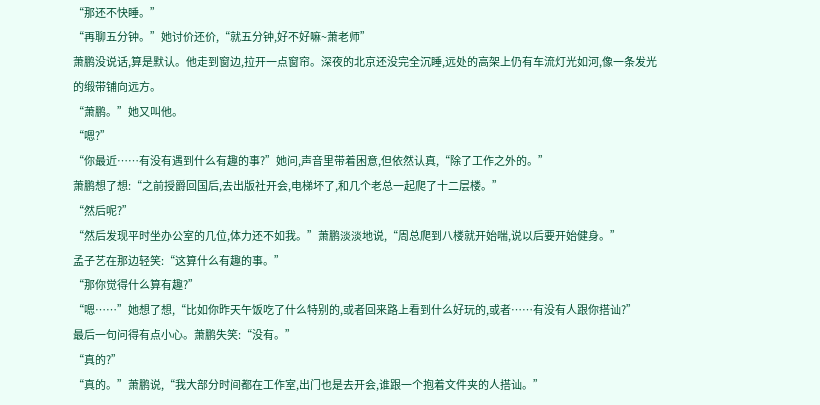“那还不快睡。”
“再聊五分钟。”她讨价还价,“就五分钟,好不好嘛~萧老师”
萧鹏没说话,算是默认。他走到窗边,拉开一点窗帘。深夜的北京还没完全沉睡,远处的高架上仍有车流灯光如河,像一条发光的缎带铺向远方。
“萧鹏。”她又叫他。
“嗯?”
“你最近……有没有遇到什么有趣的事?”她问,声音里带着困意,但依然认真,“除了工作之外的。”
萧鹏想了想:“之前授爵回国后,去出版社开会,电梯坏了,和几个老总一起爬了十二层楼。”
“然后呢?”
“然后发现平时坐办公室的几位,体力还不如我。”萧鹏淡淡地说,“周总爬到八楼就开始喘,说以后要开始健身。”
孟子艺在那边轻笑:“这算什么有趣的事。”
“那你觉得什么算有趣?”
“嗯……”她想了想,“比如你昨天午饭吃了什么特别的,或者回来路上看到什么好玩的,或者……有没有人跟你搭讪?”
最后一句问得有点小心。萧鹏失笑:“没有。”
“真的?”
“真的。”萧鹏说,“我大部分时间都在工作室,出门也是去开会,谁跟一个抱着文件夹的人搭讪。”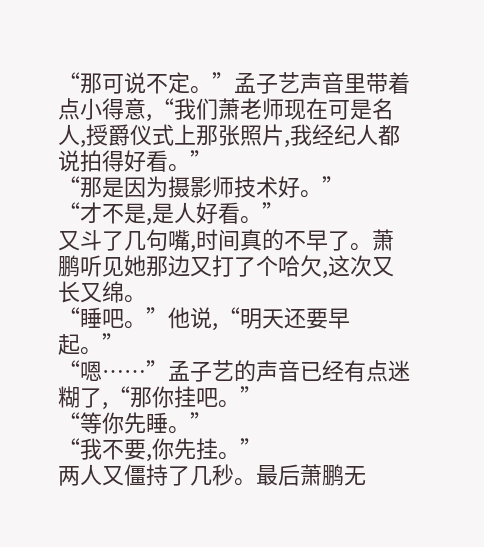“那可说不定。”孟子艺声音里带着点小得意,“我们萧老师现在可是名人,授爵仪式上那张照片,我经纪人都说拍得好看。”
“那是因为摄影师技术好。”
“才不是,是人好看。”
又斗了几句嘴,时间真的不早了。萧鹏听见她那边又打了个哈欠,这次又长又绵。
“睡吧。”他说,“明天还要早起。”
“嗯……”孟子艺的声音已经有点迷糊了,“那你挂吧。”
“等你先睡。”
“我不要,你先挂。”
两人又僵持了几秒。最后萧鹏无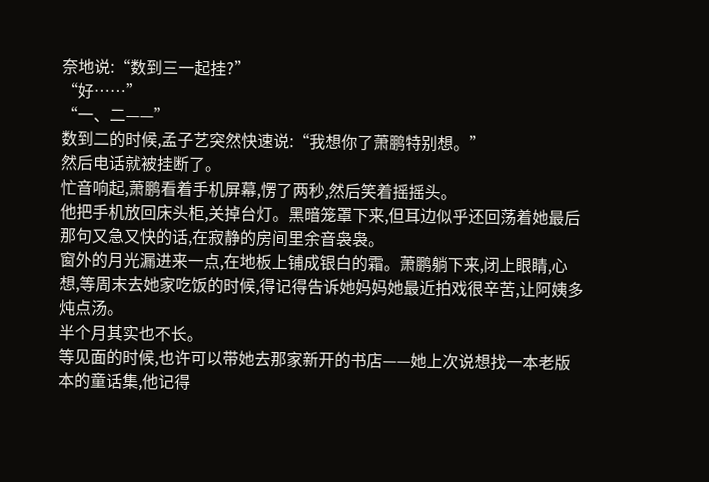奈地说:“数到三一起挂?”
“好……”
“一、二——”
数到二的时候,孟子艺突然快速说:“我想你了萧鹏特别想。”
然后电话就被挂断了。
忙音响起,萧鹏看着手机屏幕,愣了两秒,然后笑着摇摇头。
他把手机放回床头柜,关掉台灯。黑暗笼罩下来,但耳边似乎还回荡着她最后那句又急又快的话,在寂静的房间里余音袅袅。
窗外的月光漏进来一点,在地板上铺成银白的霜。萧鹏躺下来,闭上眼睛,心想,等周末去她家吃饭的时候,得记得告诉她妈妈她最近拍戏很辛苦,让阿姨多炖点汤。
半个月其实也不长。
等见面的时候,也许可以带她去那家新开的书店——她上次说想找一本老版本的童话集,他记得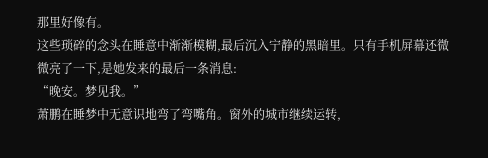那里好像有。
这些琐碎的念头在睡意中渐渐模糊,最后沉入宁静的黑暗里。只有手机屏幕还微微亮了一下,是她发来的最后一条消息:
“晚安。梦见我。”
萧鹏在睡梦中无意识地弯了弯嘴角。窗外的城市继续运转,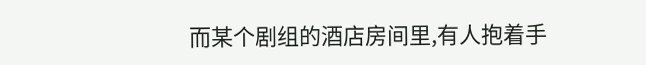而某个剧组的酒店房间里,有人抱着手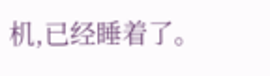机,已经睡着了。